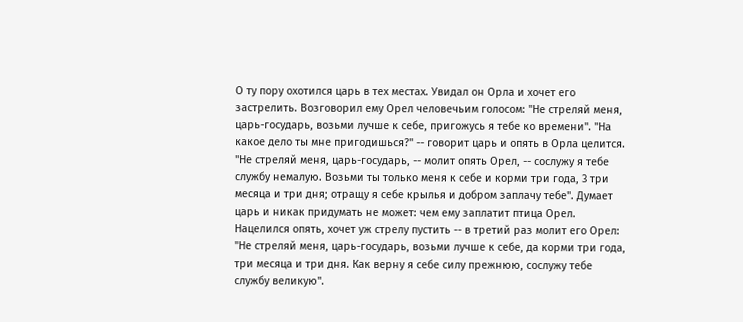О ту пору охотился царь в тех местах. Увидал он Орла и хочет его застрелить. Возговорил ему Орел человечьим голосом: "Не стреляй меня, царь-государь, возьми лучше к себе, пригожусь я тебе ко времени". "На какое дело ты мне пригодишься?" -- говорит царь и опять в Орла целится. "Не стреляй меня, царь-государь, -- молит опять Орел, -- сослужу я тебе службу немалую. Возьми ты только меня к себе и корми три года, 3 три месяца и три дня; отращу я себе крылья и добром заплачу тебе". Думает царь и никак придумать не может: чем ему заплатит птица Орел. Нацелился опять, хочет уж стрелу пустить -- в третий раз молит его Орел: "Не стреляй меня, царь-государь, возьми лучше к себе, да корми три года, три месяца и три дня. Как верну я себе силу прежнюю, сослужу тебе службу великую".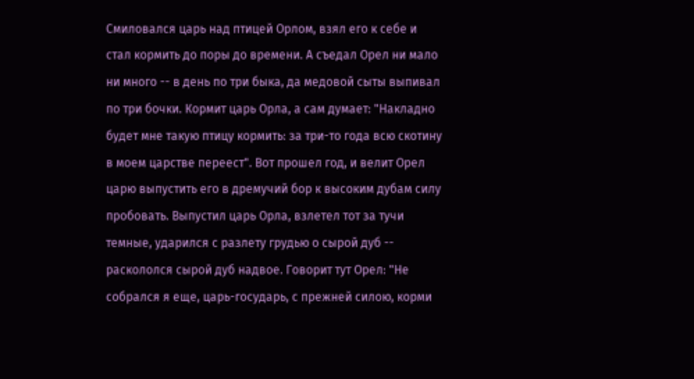Смиловался царь над птицей Орлом, взял его к себе и стал кормить до поры до времени. А съедал Орел ни мало ни много -- в день по три быка, да медовой сыты выпивал по три бочки. Кормит царь Орла, а сам думает: "Накладно будет мне такую птицу кормить: за три-то года всю скотину в моем царстве переест". Вот прошел год, и велит Орел царю выпустить его в дремучий бор к высоким дубам силу пробовать. Выпустил царь Орла, взлетел тот за тучи темные, ударился с разлету грудью о сырой дуб -- раскололся сырой дуб надвое. Говорит тут Орел: "Не собрался я еще, царь-государь, с прежней силою, корми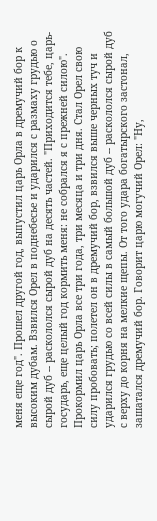меня еще год". Прошел другой год, выпустил царь Орла в дремучий бор к высоким дубам. Взвился Орел в поднебесье и ударился с размаху грудью о сырой дуб -- раскололся сырой дуб на десять частей. "Приходится тебе, царь-государь, еще целый год кормить меня: не собрался я с прежней силою". Прокормил царь Орла все три года, три месяца и три дня. Стал Орел свою силу пробовать; полетел он в дремучий бор, взвился выше черных туч и ударился грудью со всей силы в самый большой дуб -- раскололся сырой дуб с верху до корня на мелкие щепы. От того удара богатырского застонал, зашатался дремучий бор. Говорит царю могучий Орел: "Ну,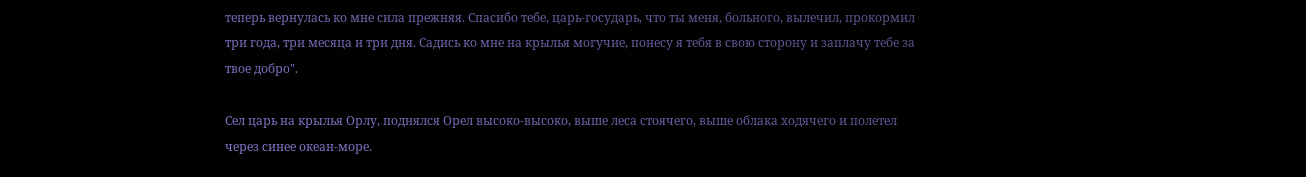теперь вернулась ко мне сила прежняя. Спасибо тебе, царь-государь, что ты меня, больного, вылечил, прокормил три года, три месяца и три дня. Садись ко мне на крылья могучие, понесу я тебя в свою сторону и заплачу тебе за твое добро".

Сел царь на крылья Орлу, поднялся Орел высоко-высоко, выше леса стоячего, выше облака ходячего и полетел через синее океан-море.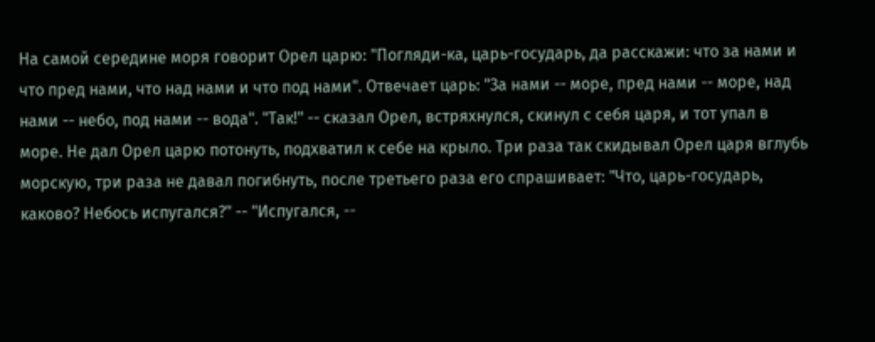На самой середине моря говорит Орел царю: "Погляди-ка, царь-государь, да расскажи: что за нами и что пред нами, что над нами и что под нами". Отвечает царь: "За нами -- море, пред нами -- море, над нами -- небо, под нами -- вода". "Так!" -- сказал Орел, встряхнулся, скинул с себя царя, и тот упал в море. Не дал Орел царю потонуть, подхватил к себе на крыло. Три раза так скидывал Орел царя вглубь морскую, три раза не давал погибнуть, после третьего раза его спрашивает: "Что, царь-государь, каково? Небось испугался?" -- "Испугался, --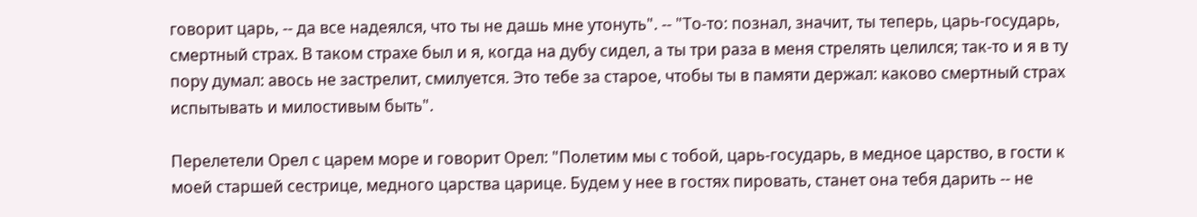говорит царь, -- да все надеялся, что ты не дашь мне утонуть". -- "То-то: познал, значит, ты теперь, царь-государь, смертный страх. В таком страхе был и я, когда на дубу сидел, а ты три раза в меня стрелять целился; так-то и я в ту пору думал: авось не застрелит, смилуется. Это тебе за старое, чтобы ты в памяти держал: каково смертный страх испытывать и милостивым быть".

Перелетели Орел с царем море и говорит Орел: "Полетим мы с тобой, царь-государь, в медное царство, в гости к моей старшей сестрице, медного царства царице. Будем у нее в гостях пировать, станет она тебя дарить -- не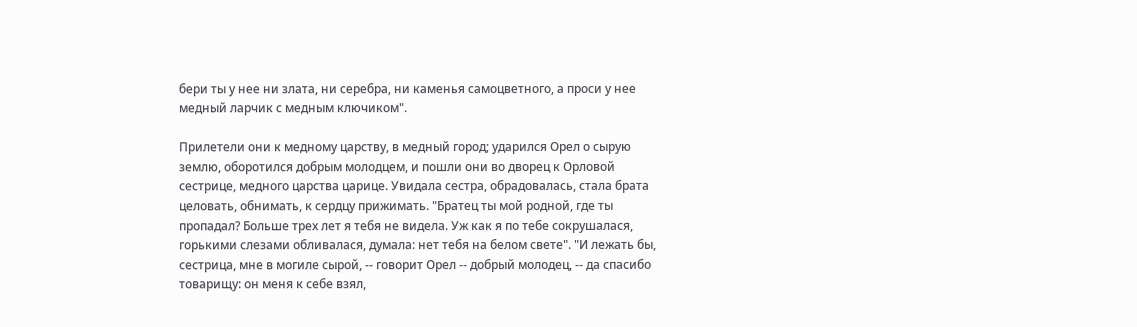бери ты у нее ни злата, ни серебра, ни каменья самоцветного, а проси у нее медный ларчик с медным ключиком".

Прилетели они к медному царству, в медный город; ударился Орел о сырую землю, оборотился добрым молодцем, и пошли они во дворец к Орловой сестрице, медного царства царице. Увидала сестра, обрадовалась, стала брата целовать, обнимать, к сердцу прижимать. "Братец ты мой родной, где ты пропадал? Больше трех лет я тебя не видела. Уж как я по тебе сокрушалася, горькими слезами обливалася, думала: нет тебя на белом свете". "И лежать бы, сестрица, мне в могиле сырой, -- говорит Орел -- добрый молодец, -- да спасибо товарищу: он меня к себе взял,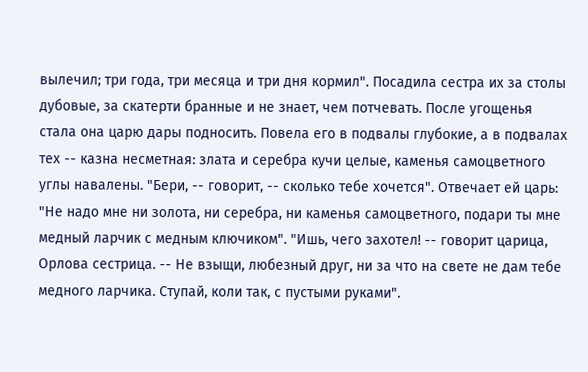вылечил; три года, три месяца и три дня кормил". Посадила сестра их за столы дубовые, за скатерти бранные и не знает, чем потчевать. После угощенья стала она царю дары подносить. Повела его в подвалы глубокие, а в подвалах тех -- казна несметная: злата и серебра кучи целые, каменья самоцветного углы навалены. "Бери, -- говорит, -- сколько тебе хочется". Отвечает ей царь: "Не надо мне ни золота, ни серебра, ни каменья самоцветного, подари ты мне медный ларчик с медным ключиком". "Ишь, чего захотел! -- говорит царица, Орлова сестрица. -- Не взыщи, любезный друг, ни за что на свете не дам тебе медного ларчика. Ступай, коли так, с пустыми руками".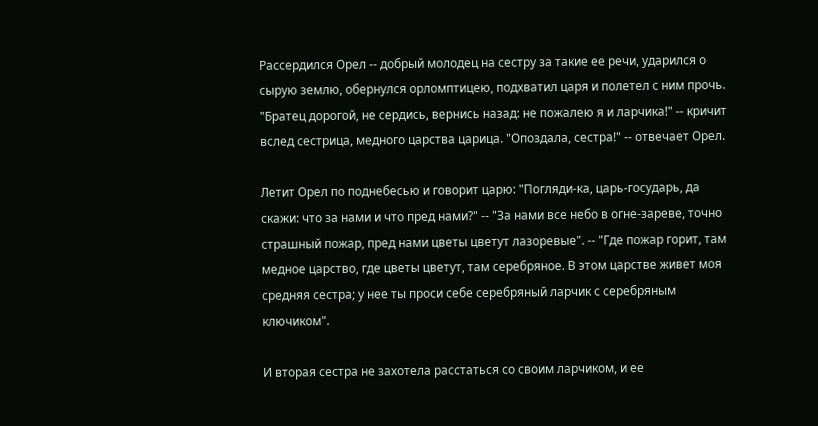Рассердился Орел -- добрый молодец на сестру за такие ее речи, ударился о сырую землю, обернулся орломптицею, подхватил царя и полетел с ним прочь. "Братец дорогой, не сердись, вернись назад: не пожалею я и ларчика!" -- кричит вслед сестрица, медного царства царица. "Опоздала, сестра!" -- отвечает Орел.

Летит Орел по поднебесью и говорит царю: "Погляди-ка, царь-государь, да скажи: что за нами и что пред нами?" -- "За нами все небо в огне-зареве, точно страшный пожар, пред нами цветы цветут лазоревые". -- "Где пожар горит, там медное царство, где цветы цветут, там серебряное. В этом царстве живет моя средняя сестра; у нее ты проси себе серебряный ларчик с серебряным ключиком".

И вторая сестра не захотела расстаться со своим ларчиком, и ее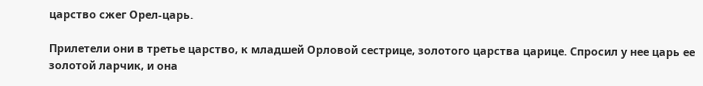царство сжег Орел-царь.

Прилетели они в третье царство, к младшей Орловой сестрице, золотого царства царице. Спросил у нее царь ее золотой ларчик, и она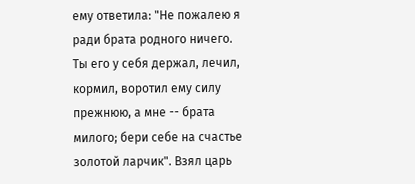ему ответила: "Не пожалею я ради брата родного ничего. Ты его у себя держал, лечил, кормил, воротил ему силу прежнюю, а мне -- брата милого; бери себе на счастье золотой ларчик". Взял царь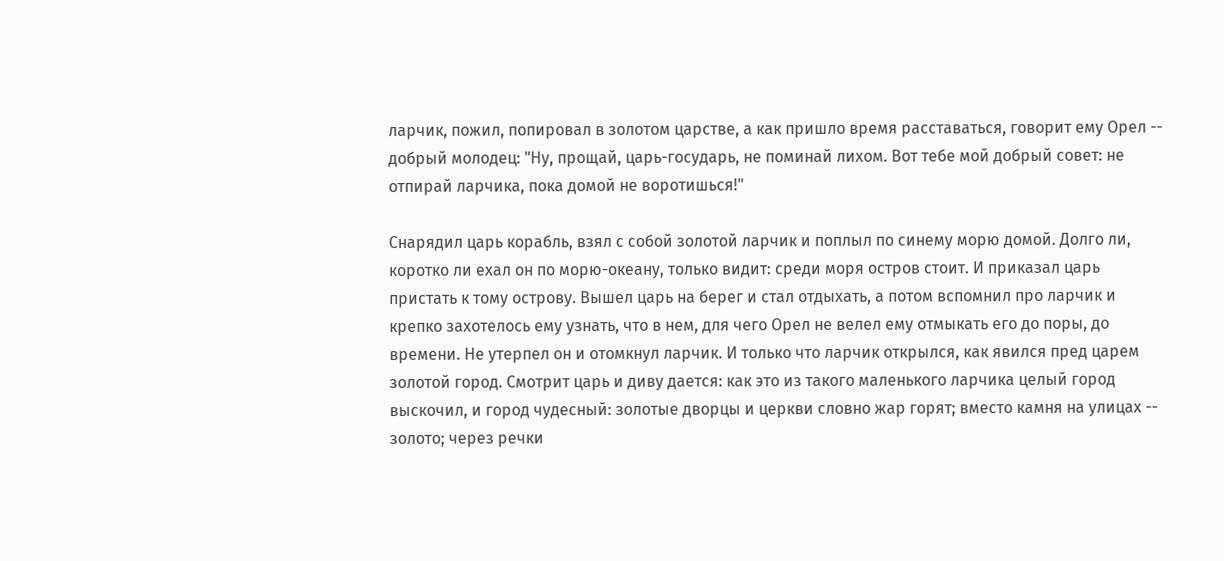ларчик, пожил, попировал в золотом царстве, а как пришло время расставаться, говорит ему Орел -- добрый молодец: "Ну, прощай, царь-государь, не поминай лихом. Вот тебе мой добрый совет: не отпирай ларчика, пока домой не воротишься!"

Снарядил царь корабль, взял с собой золотой ларчик и поплыл по синему морю домой. Долго ли, коротко ли ехал он по морю-океану, только видит: среди моря остров стоит. И приказал царь пристать к тому острову. Вышел царь на берег и стал отдыхать, а потом вспомнил про ларчик и крепко захотелось ему узнать, что в нем, для чего Орел не велел ему отмыкать его до поры, до времени. Не утерпел он и отомкнул ларчик. И только что ларчик открылся, как явился пред царем золотой город. Смотрит царь и диву дается: как это из такого маленького ларчика целый город выскочил, и город чудесный: золотые дворцы и церкви словно жар горят; вместо камня на улицах -- золото; через речки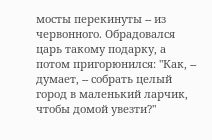мосты перекинуты -- из червонного. Обрадовался царь такому подарку, а потом пригорюнился: "Как, -- думает, -- собрать целый город в маленький ларчик, чтобы домой увезти?"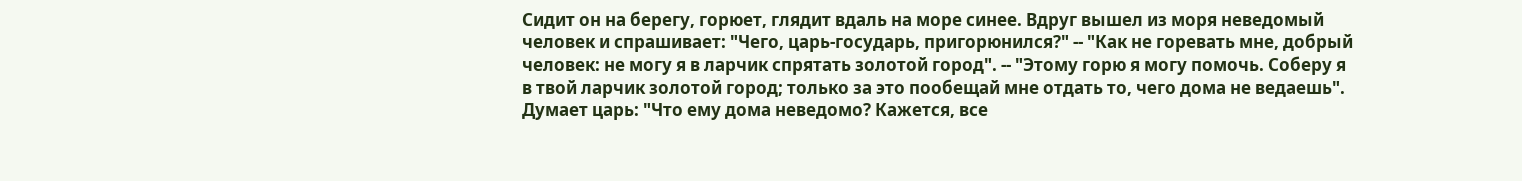Сидит он на берегу, горюет, глядит вдаль на море синее. Вдруг вышел из моря неведомый человек и спрашивает: "Чего, царь-государь, пригорюнился?" -- "Как не горевать мне, добрый человек: не могу я в ларчик спрятать золотой город". -- "Этому горю я могу помочь. Соберу я в твой ларчик золотой город; только за это пообещай мне отдать то, чего дома не ведаешь". Думает царь: "Что ему дома неведомо? Кажется, все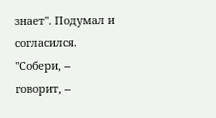знает". Подумал и согласился. "Собери, -- говорит, --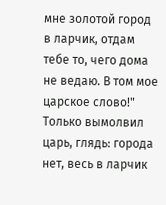мне золотой город в ларчик, отдам тебе то, чего дома не ведаю. В том мое царское слово!" Только вымолвил царь, глядь: города нет, весь в ларчик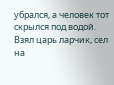убрался, а человек тот скрылся под водой. Взял царь ларчик, сел на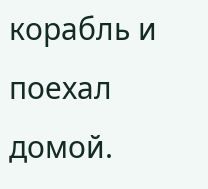корабль и поехал домой.